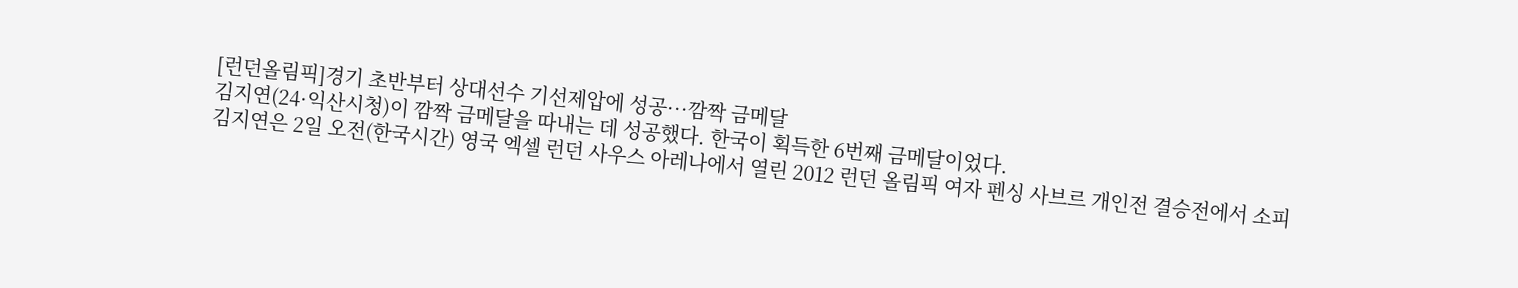[런던올림픽]경기 초반부터 상대선수 기선제압에 성공···깜짝 금메달
김지연(24·익산시청)이 깜짝 금메달을 따내는 데 성공했다. 한국이 획득한 6번째 금메달이었다.
김지연은 2일 오전(한국시간) 영국 엑셀 런던 사우스 아레나에서 열린 2012 런던 올림픽 여자 펜싱 사브르 개인전 결승전에서 소피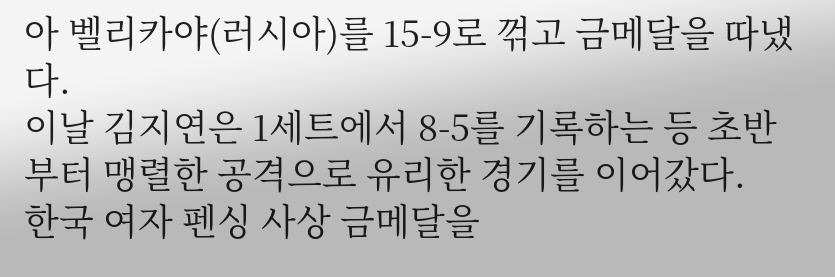아 벨리카야(러시아)를 15-9로 꺾고 금메달을 따냈다.
이날 김지연은 1세트에서 8-5를 기록하는 등 초반부터 맹렬한 공격으로 유리한 경기를 이어갔다.
한국 여자 펜싱 사상 금메달을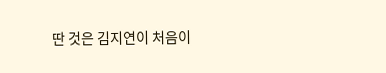딴 것은 김지연이 처음이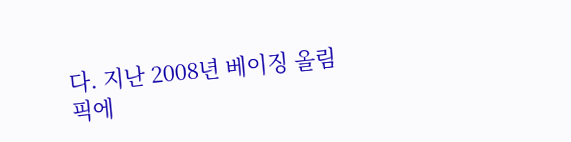다. 지난 2008년 베이징 올림픽에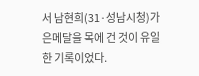서 남현희(31·성남시청)가 은메달을 목에 건 것이 유일한 기록이었다.